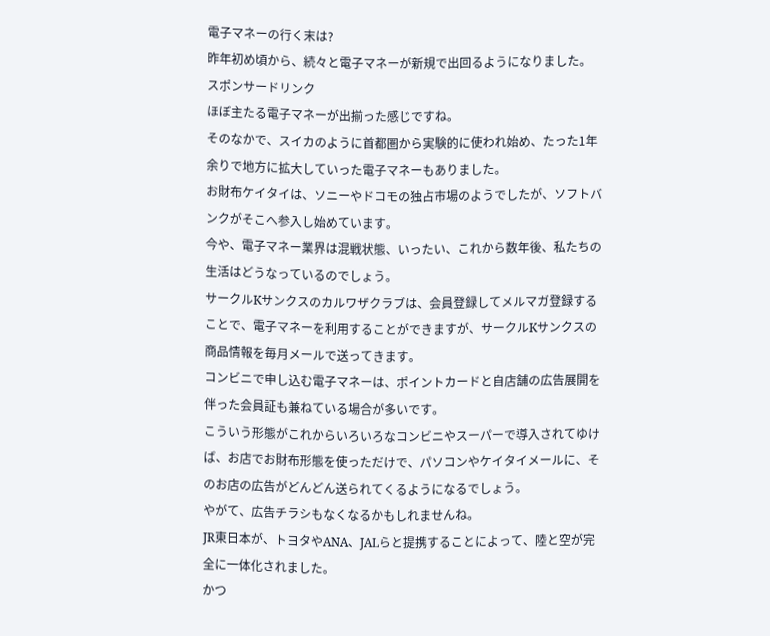電子マネーの行く末は?
昨年初め頃から、続々と電子マネーが新規で出回るようになりました。
スポンサードリンク
ほぼ主たる電子マネーが出揃った感じですね。
そのなかで、スイカのように首都圏から実験的に使われ始め、たった1年余りで地方に拡大していった電子マネーもありました。
お財布ケイタイは、ソニーやドコモの独占市場のようでしたが、ソフトバンクがそこへ参入し始めています。
今や、電子マネー業界は混戦状態、いったい、これから数年後、私たちの生活はどうなっているのでしょう。
サークルKサンクスのカルワザクラブは、会員登録してメルマガ登録することで、電子マネーを利用することができますが、サークルKサンクスの商品情報を毎月メールで送ってきます。
コンビニで申し込む電子マネーは、ポイントカードと自店舗の広告展開を伴った会員証も兼ねている場合が多いです。
こういう形態がこれからいろいろなコンビニやスーパーで導入されてゆけば、お店でお財布形態を使っただけで、パソコンやケイタイメールに、そのお店の広告がどんどん送られてくるようになるでしょう。
やがて、広告チラシもなくなるかもしれませんね。
JR東日本が、トヨタやANA、JALらと提携することによって、陸と空が完全に一体化されました。
かつ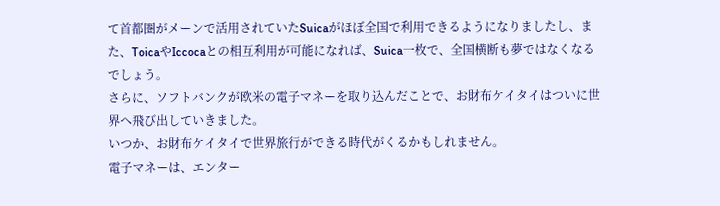て首都圏がメーンで活用されていたSuicaがほぼ全国で利用できるようになりましたし、また、ToicaやIccocaとの相互利用が可能になれば、Suica一枚で、全国横断も夢ではなくなるでしょう。
さらに、ソフトバンクが欧米の電子マネーを取り込んだことで、お財布ケイタイはついに世界へ飛び出していきました。
いつか、お財布ケイタイで世界旅行ができる時代がくるかもしれません。
電子マネーは、エンター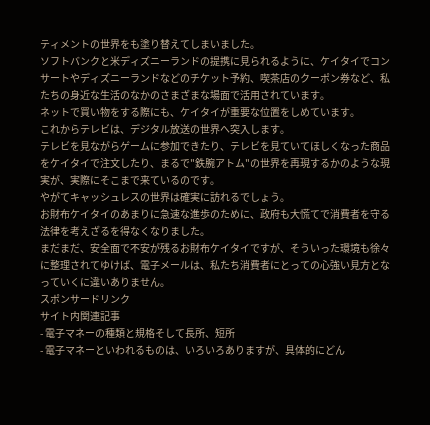ティメントの世界をも塗り替えてしまいました。
ソフトバンクと米ディズニーランドの提携に見られるように、ケイタイでコンサートやディズニーランドなどのチケット予約、喫茶店のクーポン券など、私たちの身近な生活のなかのさまざまな場面で活用されています。
ネットで買い物をする際にも、ケイタイが重要な位置をしめています。
これからテレビは、デジタル放送の世界へ突入します。
テレビを見ながらゲームに参加できたり、テレビを見ていてほしくなった商品をケイタイで注文したり、まるで"鉄腕アトム"の世界を再現するかのような現実が、実際にそこまで来ているのです。
やがてキャッシュレスの世界は確実に訪れるでしょう。
お財布ケイタイのあまりに急速な進歩のために、政府も大慌てで消費者を守る法律を考えざるを得なくなりました。
まだまだ、安全面で不安が残るお財布ケイタイですが、そういった環境も徐々に整理されてゆけば、電子メールは、私たち消費者にとっての心強い見方となっていくに違いありません。
スポンサードリンク
サイト内関連記事
- 電子マネーの種類と規格そして長所、短所
- 電子マネーといわれるものは、いろいろありますが、具体的にどん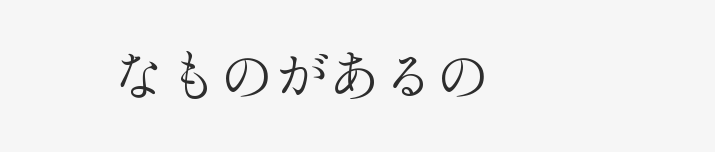なものがあるの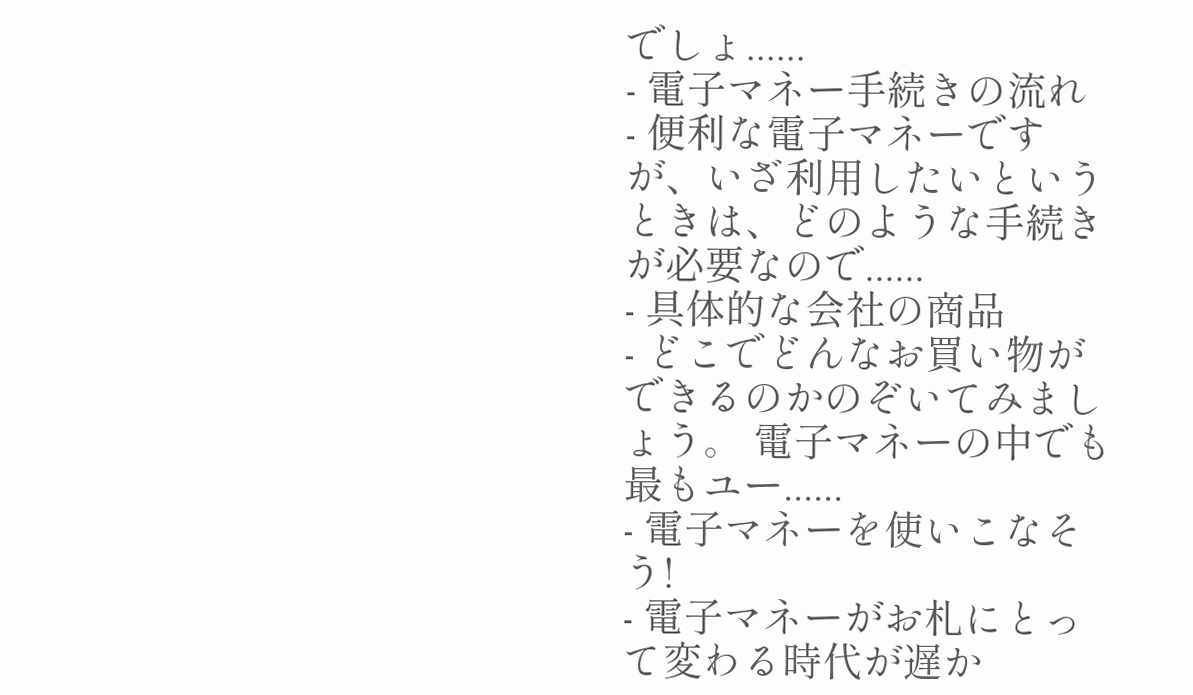でしょ......
- 電子マネー手続きの流れ
- 便利な電子マネーですが、いざ利用したいというときは、どのような手続きが必要なので......
- 具体的な会社の商品
- どこでどんなお買い物ができるのかのぞいてみましょう。 電子マネーの中でも最もユー......
- 電子マネーを使いこなそう!
- 電子マネーがお札にとって変わる時代が遅か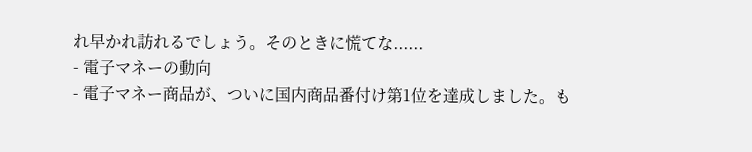れ早かれ訪れるでしょう。そのときに慌てな......
- 電子マネーの動向
- 電子マネー商品が、ついに国内商品番付け第1位を達成しました。も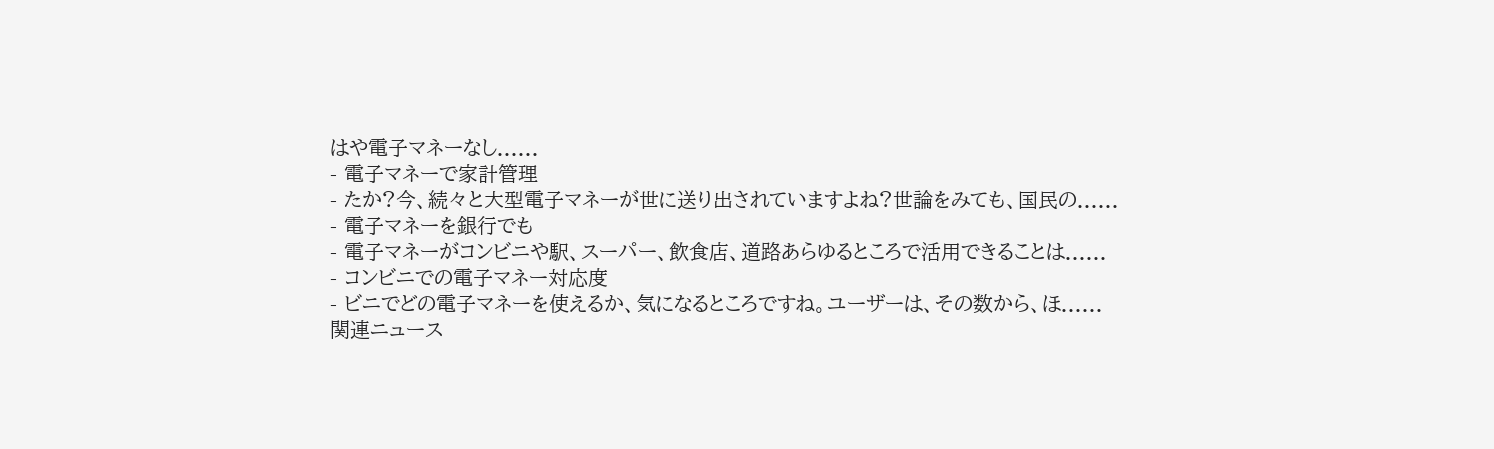はや電子マネーなし......
- 電子マネーで家計管理
- たか?今、続々と大型電子マネーが世に送り出されていますよね?世論をみても、国民の......
- 電子マネーを銀行でも
- 電子マネーがコンビニや駅、スーパー、飲食店、道路あらゆるところで活用できることは......
- コンビニでの電子マネー対応度
- ビニでどの電子マネーを使えるか、気になるところですね。ユーザーは、その数から、ほ......
関連ニュース